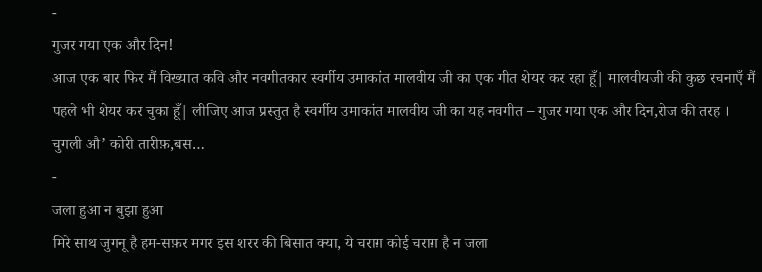-
गुजर गया एक और दिन!
आज एक बार फिर मैं विख्यात कवि और नवगीतकार स्वर्गीय उमाकांत मालवीय जी का एक गीत शेयर कर रहा हूँ| मालवीयजी की कुछ रचनाएँ मैं पहले भी शेयर कर चुका हूँ| लीजिए आज प्रस्तुत है स्वर्गीय उमाकांत मालवीय जी का यह नवगीत – गुजर गया एक और दिन,रोज की तरह । चुगली औ’ कोरी तारीफ़,बस…
-
जला हुआ न बुझा हुआ
मिरे साथ जुगनू है हम-सफ़र मगर इस शरर की बिसात क्या, ये चराग़ कोई चराग़ है न जला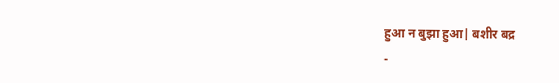हुआ न बुझा हुआ| बशीर बद्र
-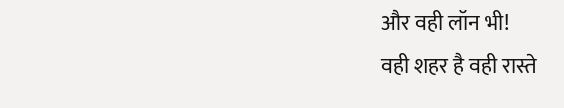और वही लॉन भी!
वही शहर है वही रास्ते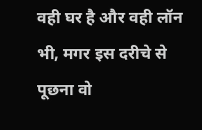वही घर है और वही लॉन भी, मगर इस दरीचे से पूछना वो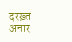दरख़्त अनार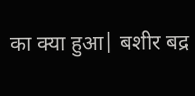का क्या हुआ| बशीर बद्र